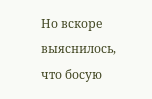Но вскоре выяснилось, что босую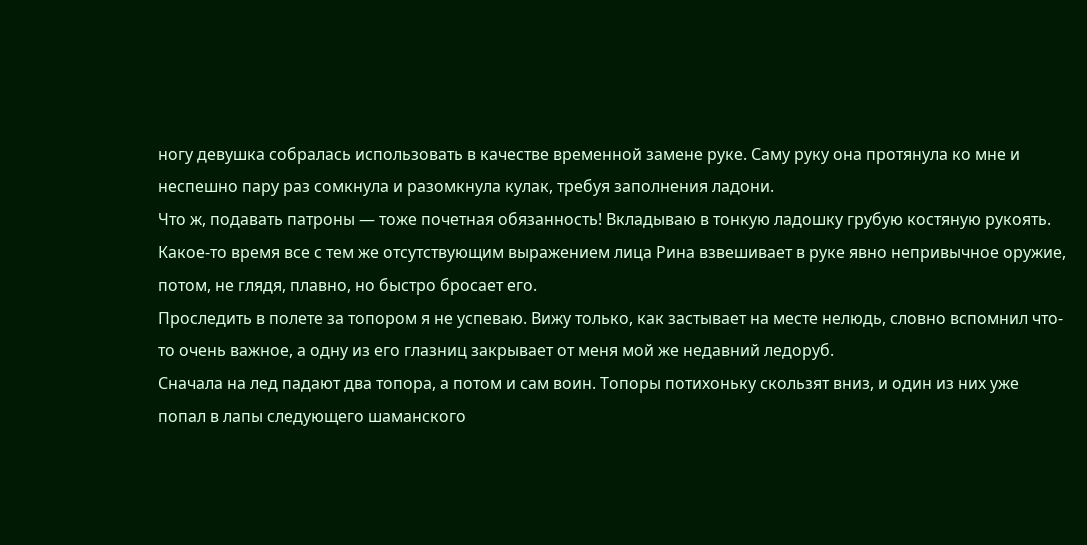ногу девушка собралась использовать в качестве временной замене руке. Саму руку она протянула ко мне и неспешно пару раз сомкнула и разомкнула кулак, требуя заполнения ладони.
Что ж, подавать патроны — тоже почетная обязанность! Вкладываю в тонкую ладошку грубую костяную рукоять.
Какое-то время все с тем же отсутствующим выражением лица Рина взвешивает в руке явно непривычное оружие, потом, не глядя, плавно, но быстро бросает его.
Проследить в полете за топором я не успеваю. Вижу только, как застывает на месте нелюдь, словно вспомнил что-то очень важное, а одну из его глазниц закрывает от меня мой же недавний ледоруб.
Сначала на лед падают два топора, а потом и сам воин. Топоры потихоньку скользят вниз, и один из них уже попал в лапы следующего шаманского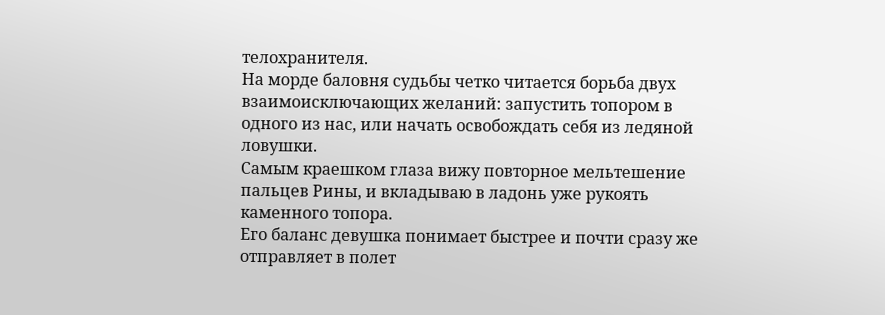телохранителя.
На морде баловня судьбы четко читается борьба двух взаимоисключающих желаний: запустить топором в одного из нас, или начать освобождать себя из ледяной ловушки.
Самым краешком глаза вижу повторное мельтешение пальцев Рины, и вкладываю в ладонь уже рукоять каменного топора.
Его баланс девушка понимает быстрее и почти сразу же отправляет в полет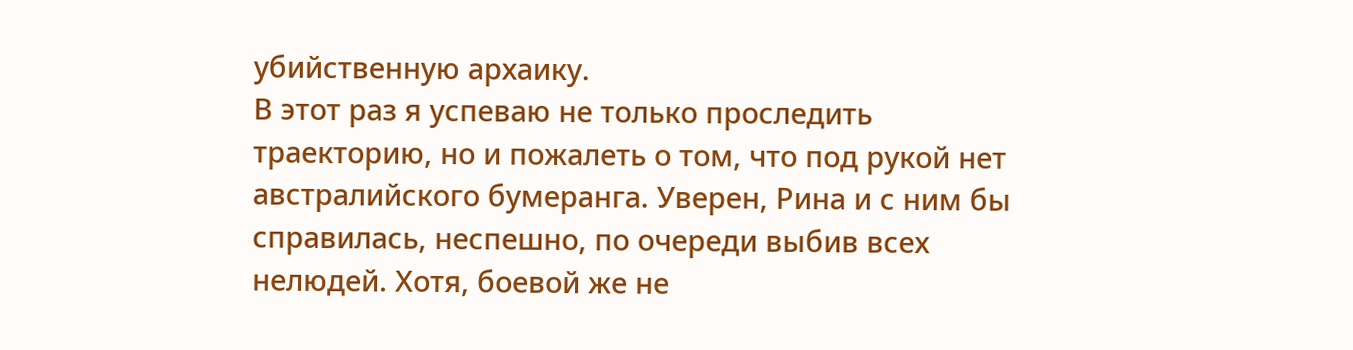убийственную архаику.
В этот раз я успеваю не только проследить траекторию, но и пожалеть о том, что под рукой нет австралийского бумеранга. Уверен, Рина и с ним бы справилась, неспешно, по очереди выбив всех нелюдей. Хотя, боевой же не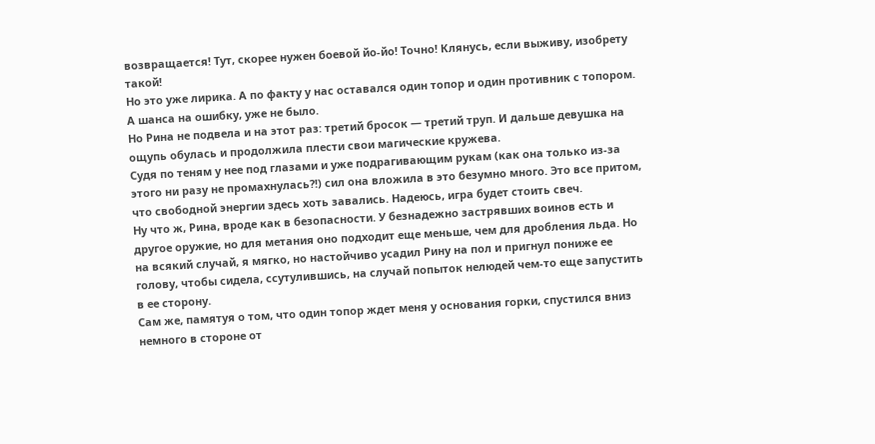возвращается! Тут, скорее нужен боевой йо-йо! Точно! Клянусь, если выживу, изобрету такой!
Но это уже лирика. А по факту у нас оставался один топор и один противник с топором. А шанса на ошибку, уже не было.
Но Рина не подвела и на этот раз: третий бросок — третий труп. И дальше девушка на ощупь обулась и продолжила плести свои магические кружева.
Судя по теням у нее под глазами и уже подрагивающим рукам (как она только из-за этого ни разу не промахнулась?!) сил она вложила в это безумно много. Это все притом, что свободной энергии здесь хоть завались. Надеюсь, игра будет стоить свеч.
Ну что ж, Рина, вроде как в безопасности. У безнадежно застрявших воинов есть и другое оружие, но для метания оно подходит еще меньше, чем для дробления льда. Но на всякий случай, я мягко, но настойчиво усадил Рину на пол и пригнул пониже ее голову, чтобы сидела, ссутулившись, на случай попыток нелюдей чем-то еще запустить в ее сторону.
Сам же, памятуя о том, что один топор ждет меня у основания горки, спустился вниз немного в стороне от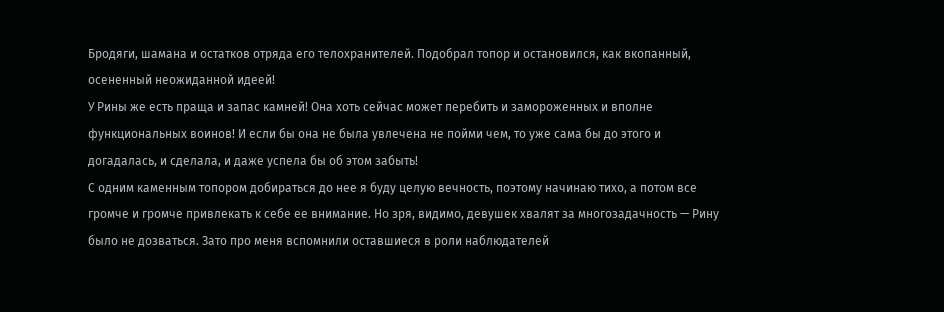Бродяги, шамана и остатков отряда его телохранителей. Подобрал топор и остановился, как вкопанный, осененный неожиданной идеей!
У Рины же есть праща и запас камней! Она хоть сейчас может перебить и замороженных и вполне функциональных воинов! И если бы она не была увлечена не пойми чем, то уже сама бы до этого и догадалась, и сделала, и даже успела бы об этом забыть!
С одним каменным топором добираться до нее я буду целую вечность, поэтому начинаю тихо, а потом все громче и громче привлекать к себе ее внимание. Но зря, видимо, девушек хвалят за многозадачность — Рину было не дозваться. Зато про меня вспомнили оставшиеся в роли наблюдателей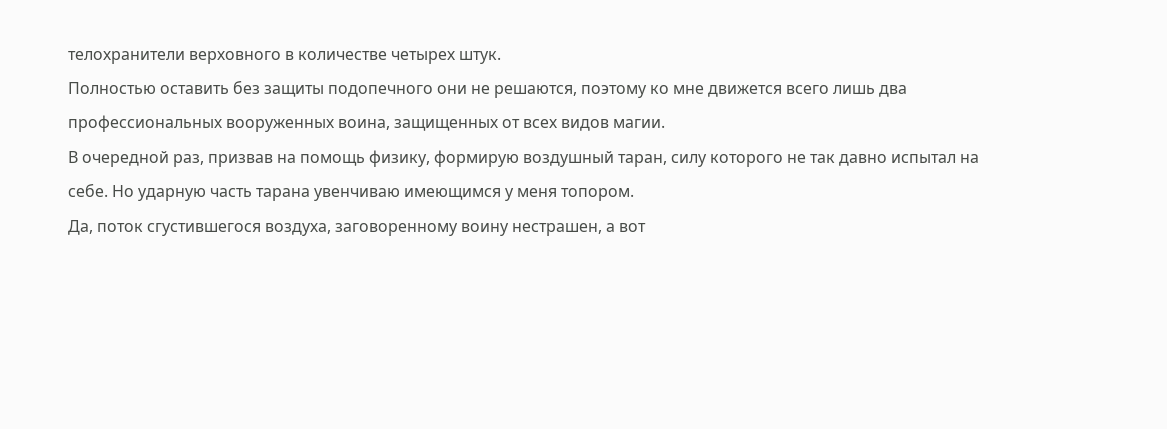телохранители верховного в количестве четырех штук.
Полностью оставить без защиты подопечного они не решаются, поэтому ко мне движется всего лишь два профессиональных вооруженных воина, защищенных от всех видов магии.
В очередной раз, призвав на помощь физику, формирую воздушный таран, силу которого не так давно испытал на себе. Но ударную часть тарана увенчиваю имеющимся у меня топором.
Да, поток сгустившегося воздуха, заговоренному воину нестрашен, а вот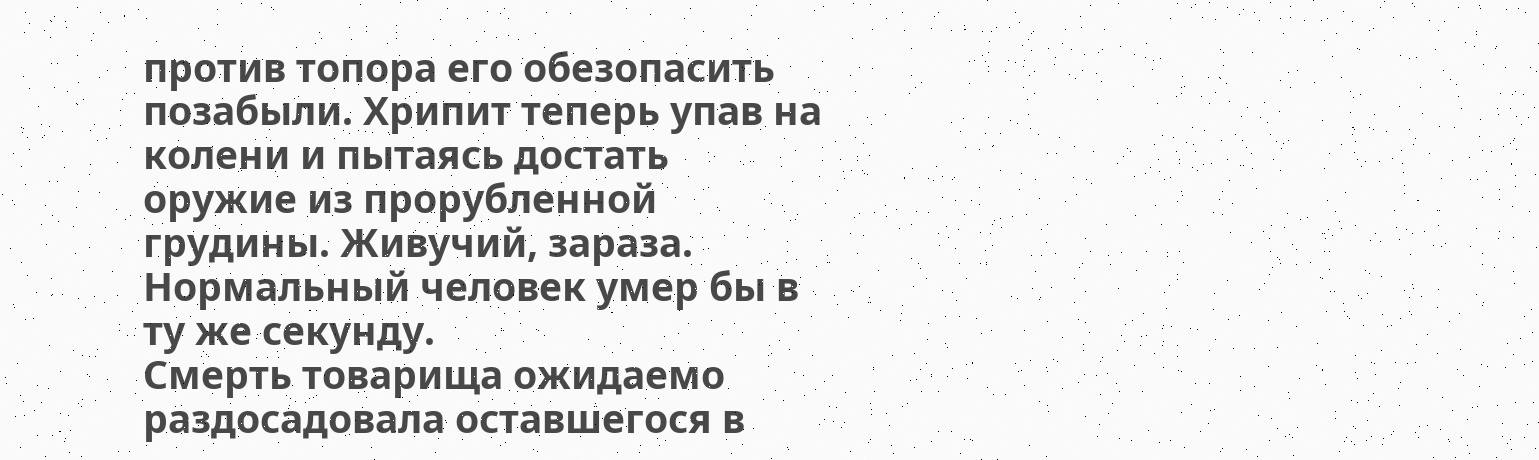против топора его обезопасить позабыли. Хрипит теперь упав на колени и пытаясь достать оружие из прорубленной грудины. Живучий, зараза. Нормальный человек умер бы в ту же секунду.
Смерть товарища ожидаемо раздосадовала оставшегося в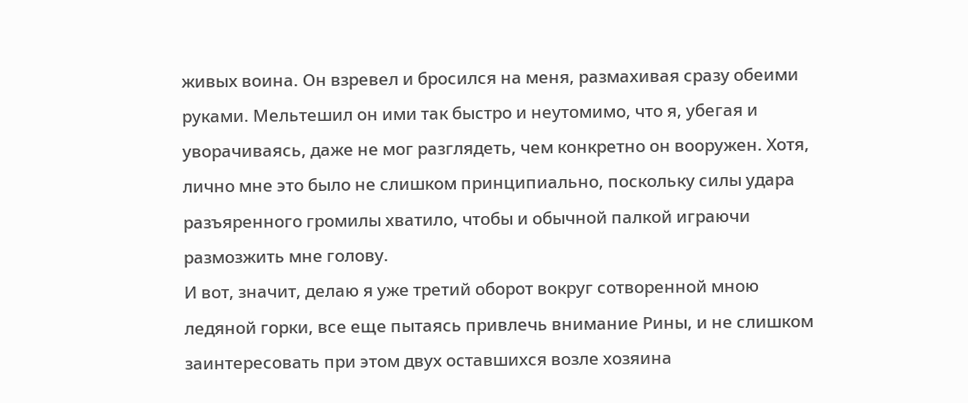живых воина. Он взревел и бросился на меня, размахивая сразу обеими руками. Мельтешил он ими так быстро и неутомимо, что я, убегая и уворачиваясь, даже не мог разглядеть, чем конкретно он вооружен. Хотя, лично мне это было не слишком принципиально, поскольку силы удара разъяренного громилы хватило, чтобы и обычной палкой играючи размозжить мне голову.
И вот, значит, делаю я уже третий оборот вокруг сотворенной мною ледяной горки, все еще пытаясь привлечь внимание Рины, и не слишком заинтересовать при этом двух оставшихся возле хозяина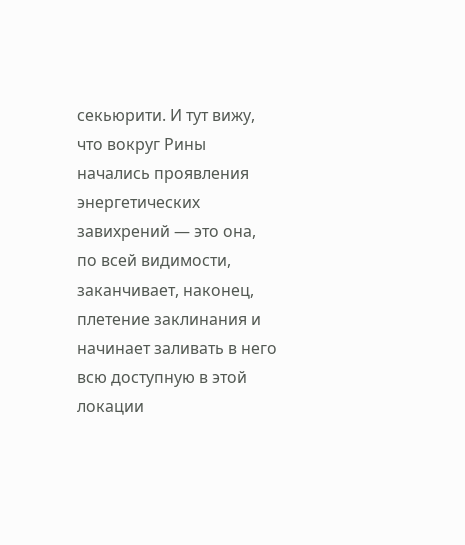секьюрити. И тут вижу, что вокруг Рины начались проявления энергетических завихрений — это она, по всей видимости, заканчивает, наконец, плетение заклинания и начинает заливать в него всю доступную в этой локации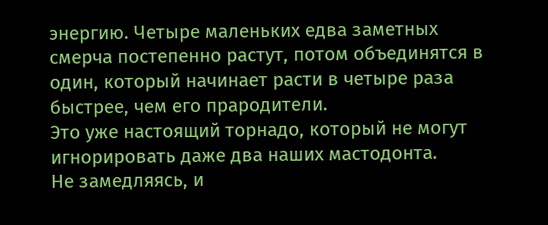энергию. Четыре маленьких едва заметных смерча постепенно растут, потом объединятся в один, который начинает расти в четыре раза быстрее, чем его прародители.
Это уже настоящий торнадо, который не могут игнорировать даже два наших мастодонта.
Не замедляясь, и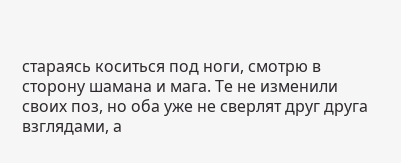стараясь коситься под ноги, смотрю в сторону шамана и мага. Те не изменили своих поз, но оба уже не сверлят друг друга взглядами, а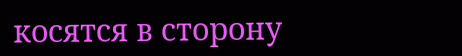косятся в сторону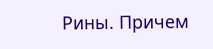Рины. Причем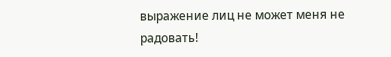выражение лиц не может меня не радовать!